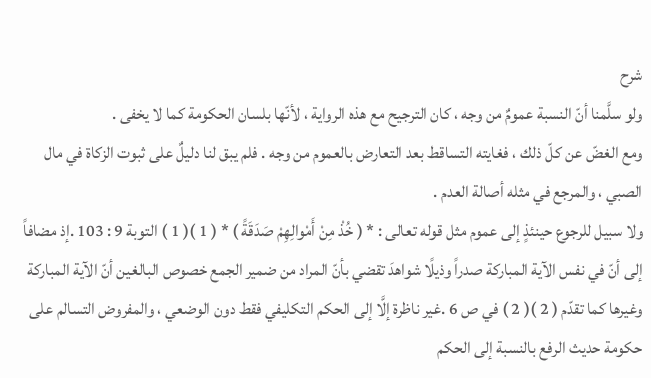شرح
ولو سلَّمنا أنّ النسبة عمومٌ من وجه ، كان الترجيح مع هذه الرواية ، لأنّها بلسان الحكومة كما لا يخفى .
ومع الغضّ عن كلّ ذلك ، فغايته التساقط بعد التعارض بالعموم من وجه . فلم يبق لنا دليلٌ على ثبوت الزكاة في مال الصبي ، والمرجع في مثله أصالة العدم .
ولا سبيل للرجوع حينئذٍ إلى عموم مثل قوله تعالى : * ( خُذْ مِنْ أَمْوالِهِمْ صَدَقَةً ) * ( 1 )( 1 ) التوبة 9 : 103 .إذ مضافاً إلى أنّ في نفس الآية المباركة صدراً وذيلًا شواهدَ تقضي بأنّ المراد من ضمير الجمع خصوص البالغين أنّ الآية المباركة وغيرها كما تقدّم ( 2 )( 2 ) في ص 6 .غير ناظرة إلَّا إلى الحكم التكليفي فقط دون الوضعي ، والمفروض التسالم على حكومة حديث الرفع بالنسبة إلى الحكم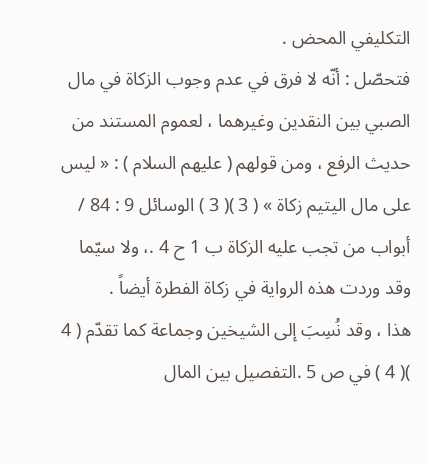التكليفي المحض .
فتحصّل : أنّه لا فرق في عدم وجوب الزكاة في مال الصبي بين النقدين وغيرهما ، لعموم المستند من حديث الرفع ، ومن قولهم ( عليهم السلام ) : « ليس على مال اليتيم زكاة » ( 3 )( 3 ) الوسائل 9 : 84 / أبواب من تجب عليه الزكاة ب 1 ح 4 .، ولا سيّما وقد وردت هذه الرواية في زكاة الفطرة أيضاً .
هذا ، وقد نُسِبَ إلى الشيخين وجماعة كما تقدّم ( 4 )( 4 ) في ص 5 .التفصيل بين المال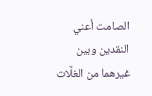الصامت أعني النقدين وبين غيرهما من الغلَّات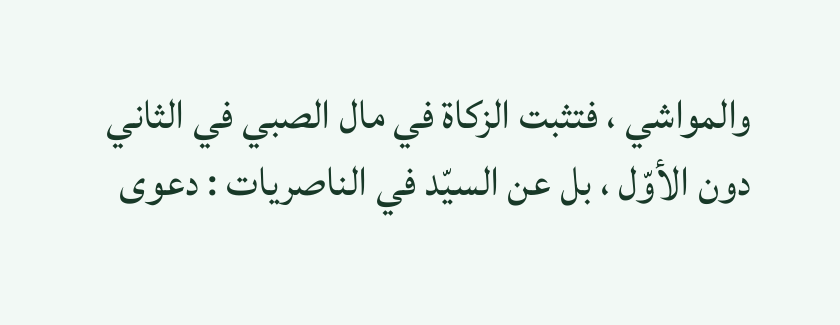والمواشي ، فتثبت الزكاة في مال الصبي في الثاني دون الأوّل ، بل عن السيّد في الناصريات : دعوى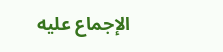الإجماع عليه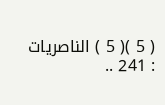( 5 )( 5 ) الناصريات : 241 ..